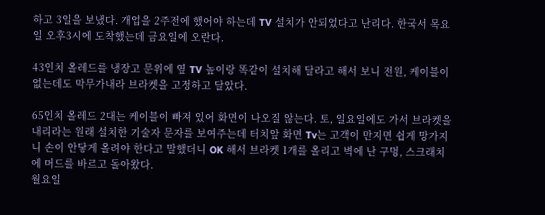하고 3일을 보냈다. 개업을 2주전에 했어야 하는데 TV 설치가 안되었다고 난리다. 한국서 목요일 오후3시에 도착했는데 금요일에 오란다.

43인치 올레드를 냉장고 문위에 옆 TV 높이랑 똑같이 설치해 달라고 해서 보니 전원, 케이블이 없는데도 막무가내라 브라켓을 고정하고 달았다.

65인치 올레드 2대는 케이블이 빠져 있어 화면이 나오질 않는다. 토, 일요일에도 가서 브라켓을 내리라는 원래 설치한 기술자 문자를 보여주는데 터치앞 화면 Tv는 고객이 만지면 쉽게 망가지니 손이 안닿게 올려야 한다고 말했더니 OK 해서 브라켓 1개를 올리고 벽에 난 구멍, 스크래치에 머드를 바르고 돌아왔다.
월요일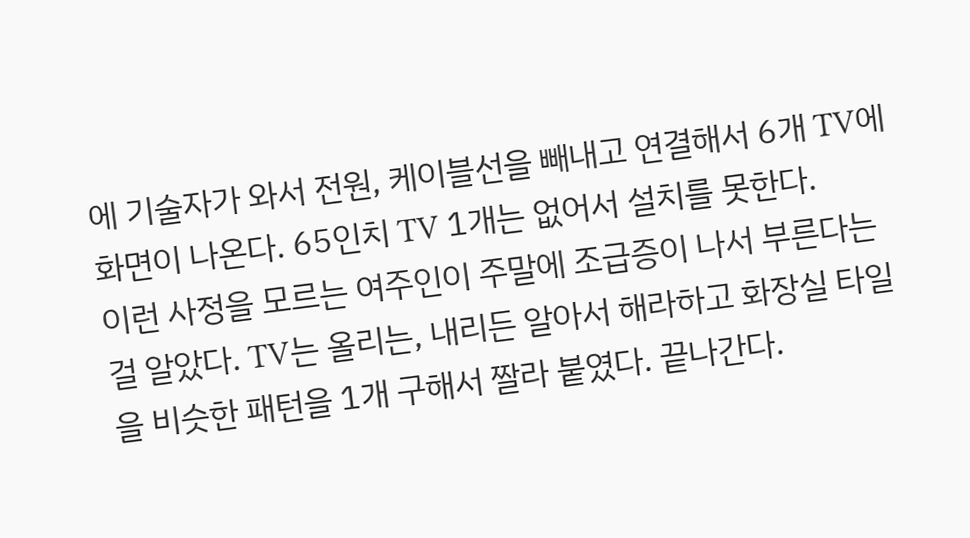에 기술자가 와서 전원, 케이블선을 빼내고 연결해서 6개 TV에 화면이 나온다. 65인치 TV 1개는 없어서 설치를 못한다.
이런 사정을 모르는 여주인이 주말에 조급증이 나서 부른다는 걸 알았다. TV는 올리는, 내리든 알아서 해라하고 화장실 타일을 비슷한 패턴을 1개 구해서 짤라 붙였다. 끝나간다.